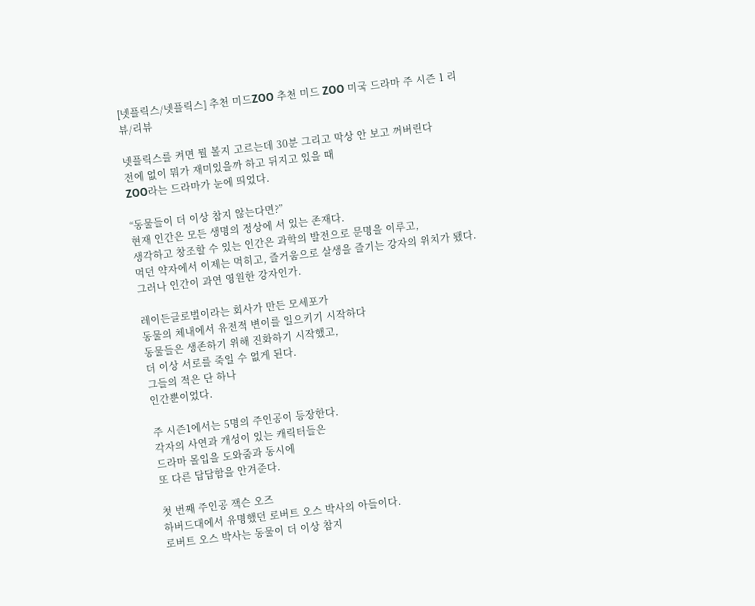[넷플릭스/넷플릭스] 추천 미드ZOO 추천 미드 ZOO 미국 드라마 주 시즌 1 리뷰/리뷰

넷플릭스를 켜면 뭘 볼지 고르는데 30분 그리고 막상 안 보고 꺼버린다
전에 없이 뭐가 재미있을까 하고 뒤지고 있을 때
ZOO라는 드라마가 눈에 띄었다.

“동물들이 더 이상 참지 않는다면?”
현재 인간은 모든 생명의 정상에 서 있는 존재다.
생각하고 창조할 수 있는 인간은 과학의 발전으로 문명을 이루고,
먹던 약자에서 이제는 먹히고, 즐거움으로 살생을 즐기는 강자의 위치가 됐다.
그러나 인간이 과연 영원한 강자인가.

레이든글로벌이라는 회사가 만든 모세포가
동물의 체내에서 유전적 변이를 일으키기 시작하다
동물들은 생존하기 위해 진화하기 시작했고,
더 이상 서로를 죽일 수 없게 된다.
그들의 적은 단 하나
인간뿐이었다.

주 시즌1에서는 5명의 주인공이 등장한다.
각자의 사연과 개성이 있는 캐릭터들은
드라마 몰입을 도와줌과 동시에
또 다른 답답함을 안겨준다.

첫 번째 주인공 잭슨 오즈
하버드대에서 유명했던 로버트 오스 박사의 아들이다.
로버트 오스 박사는 동물이 더 이상 참지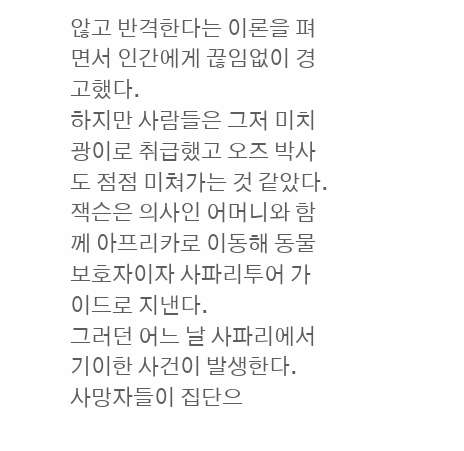않고 반격한다는 이론을 펴면서 인간에게 끊임없이 경고했다.
하지만 사람들은 그저 미치광이로 취급했고 오즈 박사도 점점 미쳐가는 것 같았다.
잭슨은 의사인 어머니와 함께 아프리카로 이동해 동물보호자이자 사파리투어 가이드로 지낸다.
그러던 어느 날 사파리에서 기이한 사건이 발생한다.
사망자들이 집단으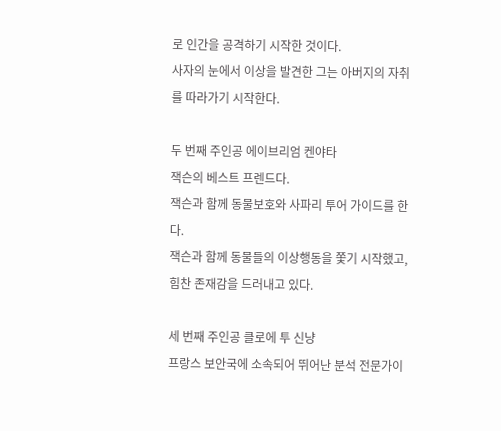로 인간을 공격하기 시작한 것이다.
사자의 눈에서 이상을 발견한 그는 아버지의 자취를 따라가기 시작한다.

두 번째 주인공 에이브리엄 켄야타
잭슨의 베스트 프렌드다.
잭슨과 함께 동물보호와 사파리 투어 가이드를 한다.
잭슨과 함께 동물들의 이상행동을 쫓기 시작했고,
힘찬 존재감을 드러내고 있다.

세 번째 주인공 클로에 투 신냥
프랑스 보안국에 소속되어 뛰어난 분석 전문가이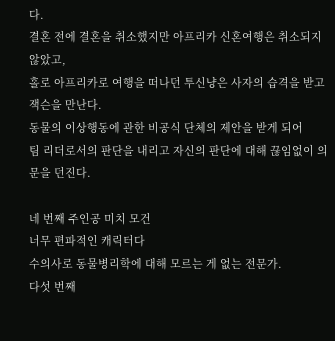다.
결혼 전에 결혼을 취소했지만 아프리카 신혼여행은 취소되지 않았고,
홀로 아프리카로 여행을 떠나던 투신냥은 사자의 습격을 받고 잭슨을 만난다.
동물의 이상행동에 관한 비공식 단체의 제안을 받게 되어
팀 리더로서의 판단을 내리고 자신의 판단에 대해 끊임없이 의문을 던진다.

네 번째 주인공 미치 모건
너무 편파적인 캐릭터다
수의사로 동물병리학에 대해 모르는 게 없는 전문가.
다섯 번째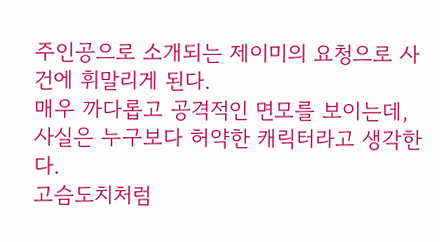주인공으로 소개되는 제이미의 요청으로 사건에 휘말리게 된다.
매우 까다롭고 공격적인 면모를 보이는데,
사실은 누구보다 허약한 캐릭터라고 생각한다.
고슴도치처럼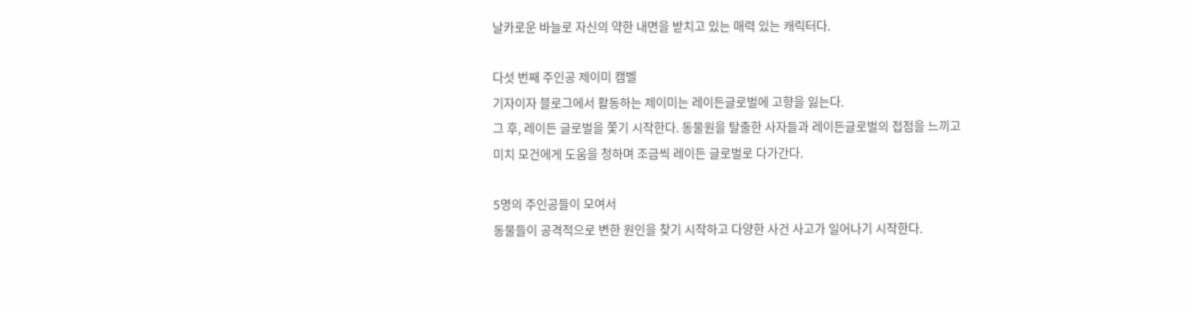날카로운 바늘로 자신의 약한 내면을 받치고 있는 매력 있는 캐릭터다.

다섯 번째 주인공 제이미 캠벨
기자이자 블로그에서 활동하는 제이미는 레이든글로벌에 고향을 잃는다.
그 후, 레이든 글로벌을 쫓기 시작한다. 동물원을 탈출한 사자들과 레이든글로벌의 접점을 느끼고
미치 모건에게 도움을 청하며 조금씩 레이든 글로벌로 다가간다.

5명의 주인공들이 모여서
동물들이 공격적으로 변한 원인을 찾기 시작하고 다양한 사건 사고가 일어나기 시작한다.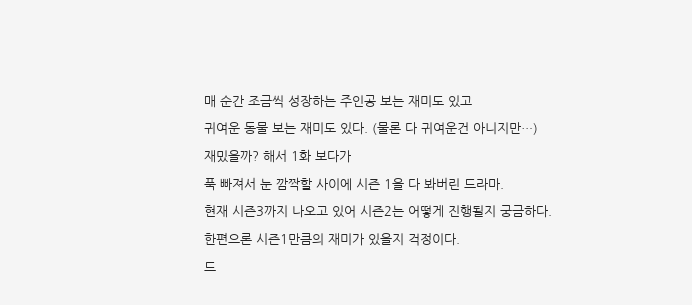매 순간 조금씩 성장하는 주인공 보는 재미도 있고
귀여운 동물 보는 재미도 있다. (물론 다 귀여운건 아니지만…)
재밌을까? 해서 1화 보다가
푹 빠져서 눈 깜짝할 사이에 시즌 1을 다 봐버린 드라마.
현재 시즌3까지 나오고 있어 시즌2는 어떻게 진행될지 궁금하다.
한편으론 시즌1만큼의 재미가 있을지 걱정이다.
드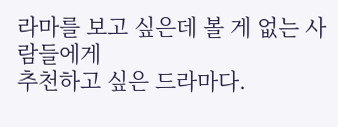라마를 보고 싶은데 볼 게 없는 사람들에게
추천하고 싶은 드라마다.